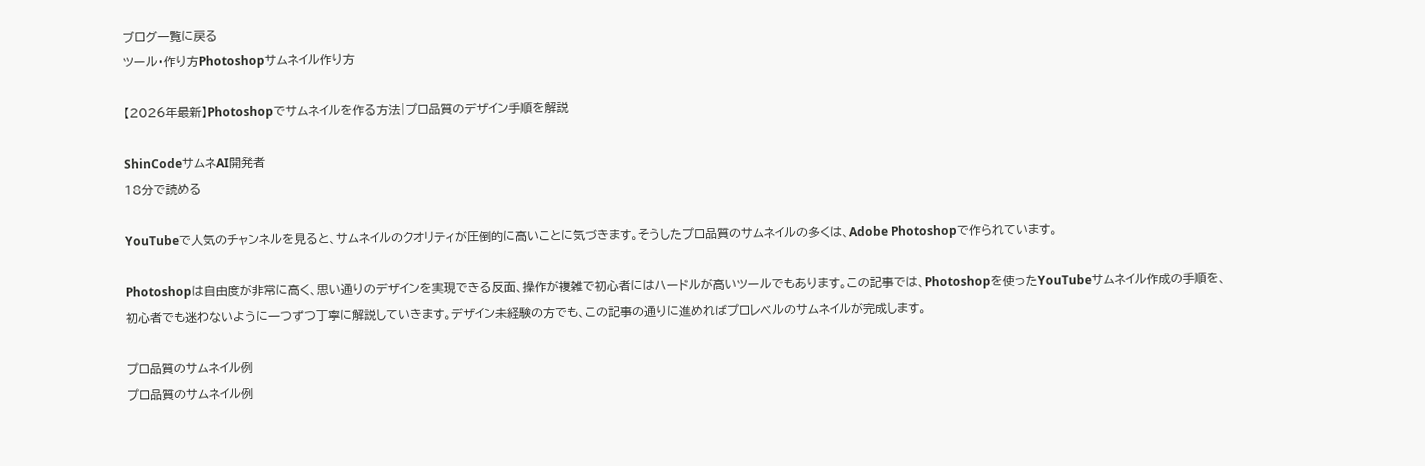ブログ一覧に戻る
ツール・作り方Photoshopサムネイル作り方

【2026年最新】Photoshopでサムネイルを作る方法|プロ品質のデザイン手順を解説

ShinCodeサムネAI開発者
18分で読める

YouTubeで人気のチャンネルを見ると、サムネイルのクオリティが圧倒的に高いことに気づきます。そうしたプロ品質のサムネイルの多くは、Adobe Photoshopで作られています。

Photoshopは自由度が非常に高く、思い通りのデザインを実現できる反面、操作が複雑で初心者にはハードルが高いツールでもあります。この記事では、Photoshopを使ったYouTubeサムネイル作成の手順を、初心者でも迷わないように一つずつ丁寧に解説していきます。デザイン未経験の方でも、この記事の通りに進めればプロレベルのサムネイルが完成します。

プロ品質のサムネイル例
プロ品質のサムネイル例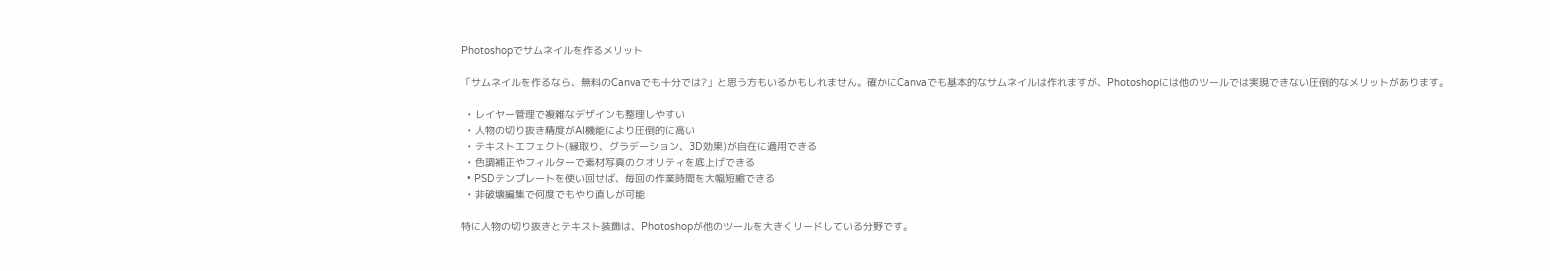Photoshopでサムネイルを作るメリット

「サムネイルを作るなら、無料のCanvaでも十分では?」と思う方もいるかもしれません。確かにCanvaでも基本的なサムネイルは作れますが、Photoshopには他のツールでは実現できない圧倒的なメリットがあります。

  • レイヤー管理で複雑なデザインも整理しやすい
  • 人物の切り抜き精度がAI機能により圧倒的に高い
  • テキストエフェクト(縁取り、グラデーション、3D効果)が自在に適用できる
  • 色調補正やフィルターで素材写真のクオリティを底上げできる
  • PSDテンプレートを使い回せば、毎回の作業時間を大幅短縮できる
  • 非破壊編集で何度でもやり直しが可能

特に人物の切り抜きとテキスト装飾は、Photoshopが他のツールを大きくリードしている分野です。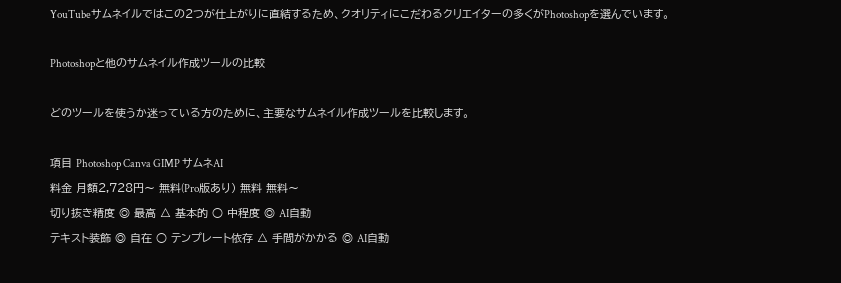YouTubeサムネイルではこの2つが仕上がりに直結するため、クオリティにこだわるクリエイターの多くがPhotoshopを選んでいます。

Photoshopと他のサムネイル作成ツールの比較

どのツールを使うか迷っている方のために、主要なサムネイル作成ツールを比較します。

項目 Photoshop Canva GIMP サムネAI
料金 月額2,728円〜 無料(Pro版あり) 無料 無料〜
切り抜き精度 ◎ 最高 △ 基本的 ○ 中程度 ◎ AI自動
テキスト装飾 ◎ 自在 ○ テンプレート依存 △ 手間がかかる ◎ AI自動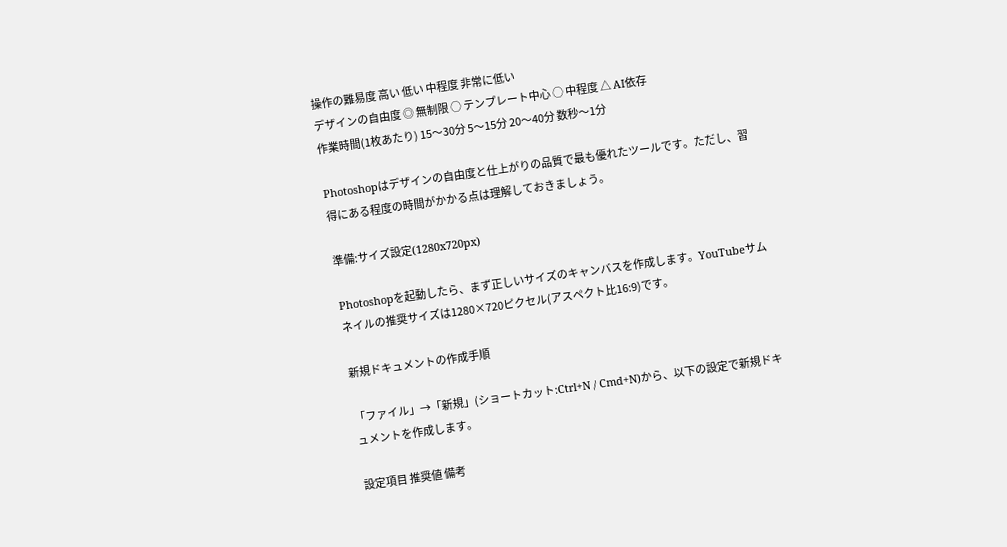操作の難易度 高い 低い 中程度 非常に低い
デザインの自由度 ◎ 無制限 ○ テンプレート中心 ○ 中程度 △ AI依存
作業時間(1枚あたり) 15〜30分 5〜15分 20〜40分 数秒〜1分

Photoshopはデザインの自由度と仕上がりの品質で最も優れたツールです。ただし、習得にある程度の時間がかかる点は理解しておきましょう。

準備:サイズ設定(1280x720px)

Photoshopを起動したら、まず正しいサイズのキャンバスを作成します。YouTubeサムネイルの推奨サイズは1280×720ピクセル(アスペクト比16:9)です。

新規ドキュメントの作成手順

「ファイル」→「新規」(ショートカット:Ctrl+N / Cmd+N)から、以下の設定で新規ドキュメントを作成します。

設定項目 推奨値 備考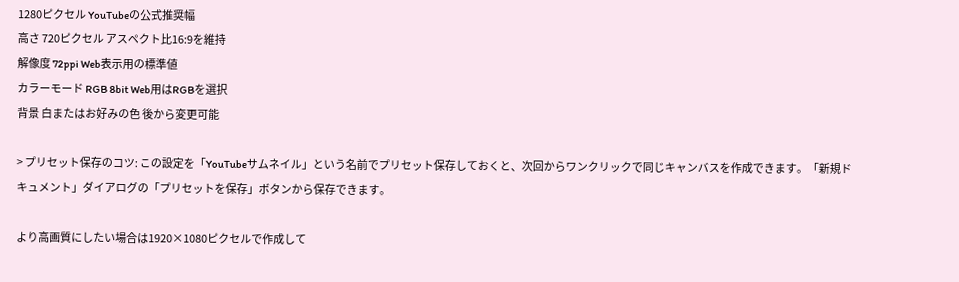1280ピクセル YouTubeの公式推奨幅
高さ 720ピクセル アスペクト比16:9を維持
解像度 72ppi Web表示用の標準値
カラーモード RGB 8bit Web用はRGBを選択
背景 白またはお好みの色 後から変更可能

> プリセット保存のコツ: この設定を「YouTubeサムネイル」という名前でプリセット保存しておくと、次回からワンクリックで同じキャンバスを作成できます。「新規ドキュメント」ダイアログの「プリセットを保存」ボタンから保存できます。

より高画質にしたい場合は1920×1080ピクセルで作成して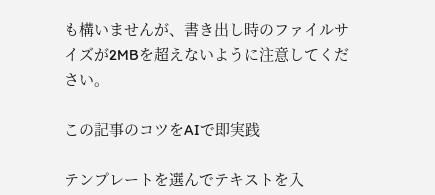も構いませんが、書き出し時のファイルサイズが2MBを超えないように注意してください。

この記事のコツをAIで即実践

テンプレートを選んでテキストを入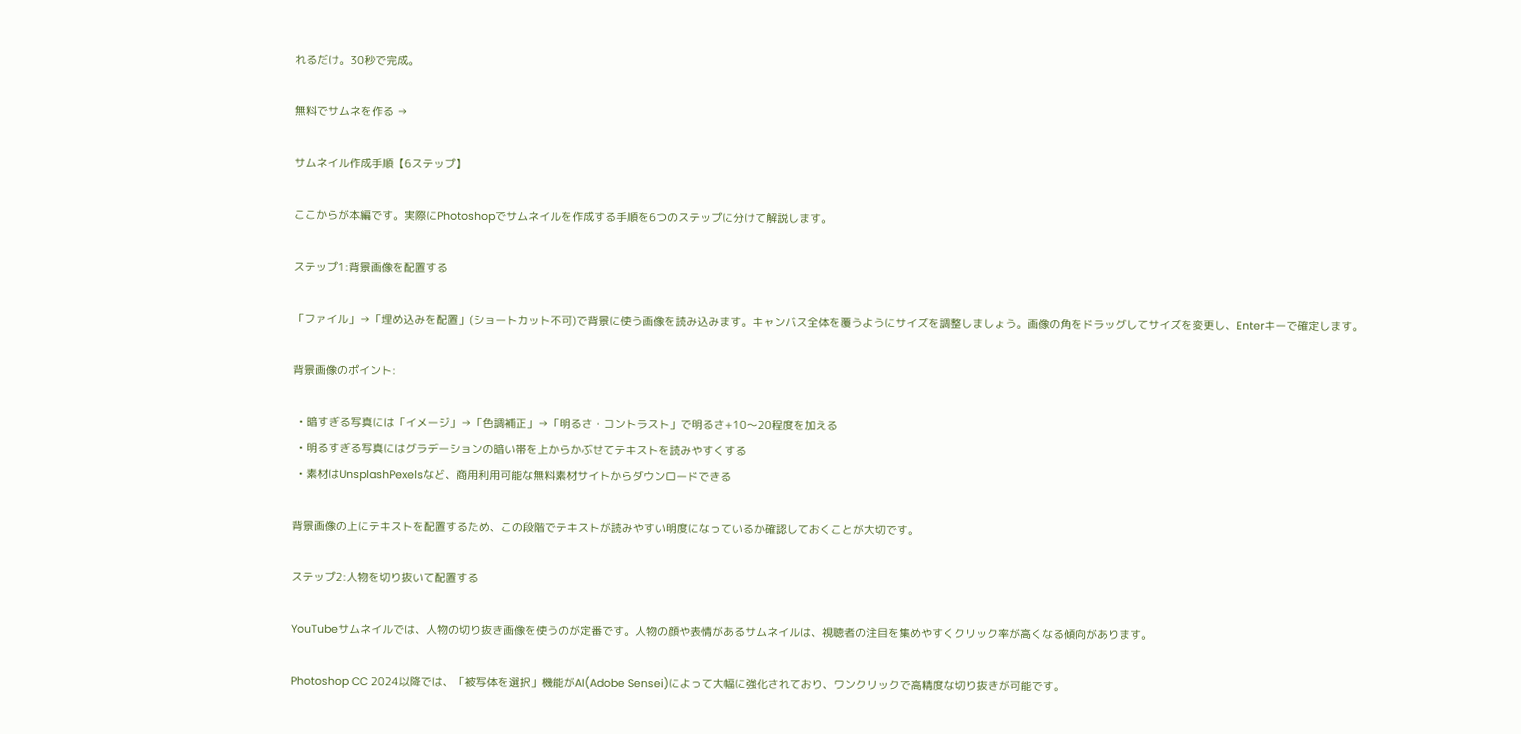れるだけ。30秒で完成。

無料でサムネを作る →

サムネイル作成手順【6ステップ】

ここからが本編です。実際にPhotoshopでサムネイルを作成する手順を6つのステップに分けて解説します。

ステップ1:背景画像を配置する

「ファイル」→「埋め込みを配置」(ショートカット不可)で背景に使う画像を読み込みます。キャンバス全体を覆うようにサイズを調整しましょう。画像の角をドラッグしてサイズを変更し、Enterキーで確定します。

背景画像のポイント:

  • 暗すぎる写真には「イメージ」→「色調補正」→「明るさ・コントラスト」で明るさ+10〜20程度を加える
  • 明るすぎる写真にはグラデーションの暗い帯を上からかぶせてテキストを読みやすくする
  • 素材はUnsplashPexelsなど、商用利用可能な無料素材サイトからダウンロードできる

背景画像の上にテキストを配置するため、この段階でテキストが読みやすい明度になっているか確認しておくことが大切です。

ステップ2:人物を切り抜いて配置する

YouTubeサムネイルでは、人物の切り抜き画像を使うのが定番です。人物の顔や表情があるサムネイルは、視聴者の注目を集めやすくクリック率が高くなる傾向があります。

Photoshop CC 2024以降では、「被写体を選択」機能がAI(Adobe Sensei)によって大幅に強化されており、ワンクリックで高精度な切り抜きが可能です。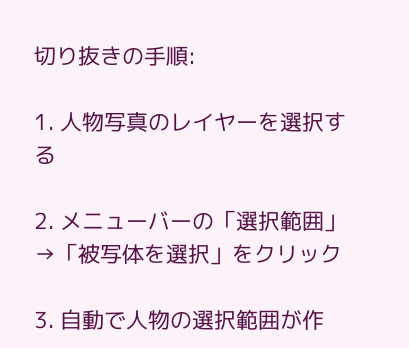切り抜きの手順:

1. 人物写真のレイヤーを選択する

2. メニューバーの「選択範囲」→「被写体を選択」をクリック

3. 自動で人物の選択範囲が作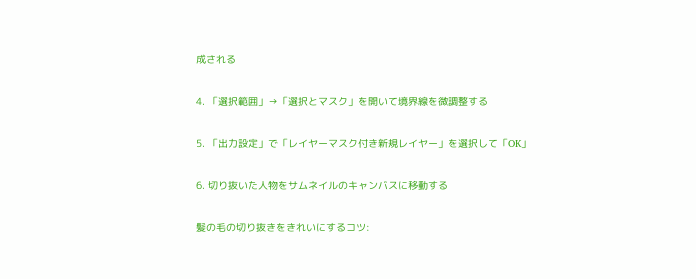成される

4. 「選択範囲」→「選択とマスク」を開いて境界線を微調整する

5. 「出力設定」で「レイヤーマスク付き新規レイヤー」を選択して「OK」

6. 切り抜いた人物をサムネイルのキャンバスに移動する

髪の毛の切り抜きをきれいにするコツ: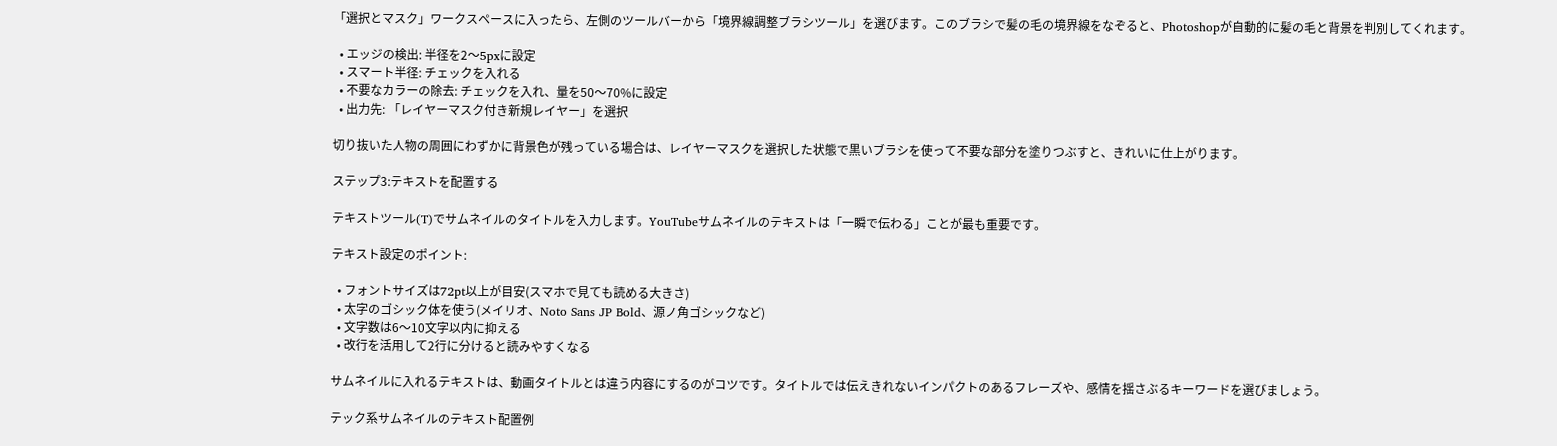「選択とマスク」ワークスペースに入ったら、左側のツールバーから「境界線調整ブラシツール」を選びます。このブラシで髪の毛の境界線をなぞると、Photoshopが自動的に髪の毛と背景を判別してくれます。

  • エッジの検出: 半径を2〜5pxに設定
  • スマート半径: チェックを入れる
  • 不要なカラーの除去: チェックを入れ、量を50〜70%に設定
  • 出力先: 「レイヤーマスク付き新規レイヤー」を選択

切り抜いた人物の周囲にわずかに背景色が残っている場合は、レイヤーマスクを選択した状態で黒いブラシを使って不要な部分を塗りつぶすと、きれいに仕上がります。

ステップ3:テキストを配置する

テキストツール(T)でサムネイルのタイトルを入力します。YouTubeサムネイルのテキストは「一瞬で伝わる」ことが最も重要です。

テキスト設定のポイント:

  • フォントサイズは72pt以上が目安(スマホで見ても読める大きさ)
  • 太字のゴシック体を使う(メイリオ、Noto Sans JP Bold、源ノ角ゴシックなど)
  • 文字数は6〜10文字以内に抑える
  • 改行を活用して2行に分けると読みやすくなる

サムネイルに入れるテキストは、動画タイトルとは違う内容にするのがコツです。タイトルでは伝えきれないインパクトのあるフレーズや、感情を揺さぶるキーワードを選びましょう。

テック系サムネイルのテキスト配置例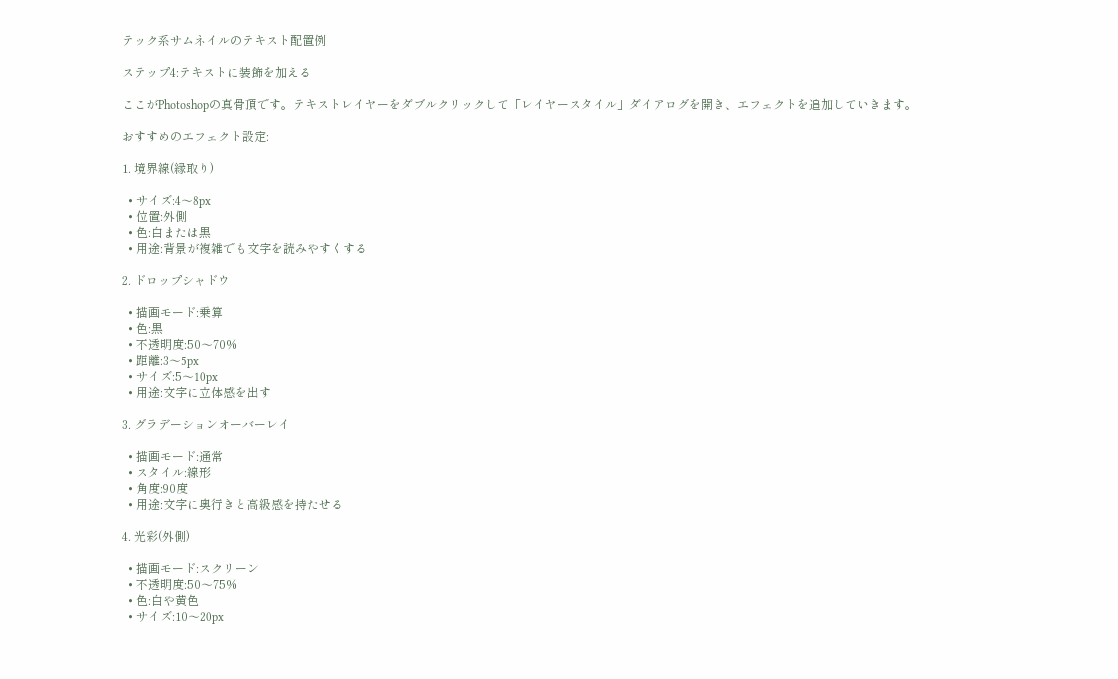テック系サムネイルのテキスト配置例

ステップ4:テキストに装飾を加える

ここがPhotoshopの真骨頂です。テキストレイヤーをダブルクリックして「レイヤースタイル」ダイアログを開き、エフェクトを追加していきます。

おすすめのエフェクト設定:

1. 境界線(縁取り)

  • サイズ:4〜8px
  • 位置:外側
  • 色:白または黒
  • 用途:背景が複雑でも文字を読みやすくする

2. ドロップシャドウ

  • 描画モード:乗算
  • 色:黒
  • 不透明度:50〜70%
  • 距離:3〜5px
  • サイズ:5〜10px
  • 用途:文字に立体感を出す

3. グラデーションオーバーレイ

  • 描画モード:通常
  • スタイル:線形
  • 角度:90度
  • 用途:文字に奥行きと高級感を持たせる

4. 光彩(外側)

  • 描画モード:スクリーン
  • 不透明度:50〜75%
  • 色:白や黄色
  • サイズ:10〜20px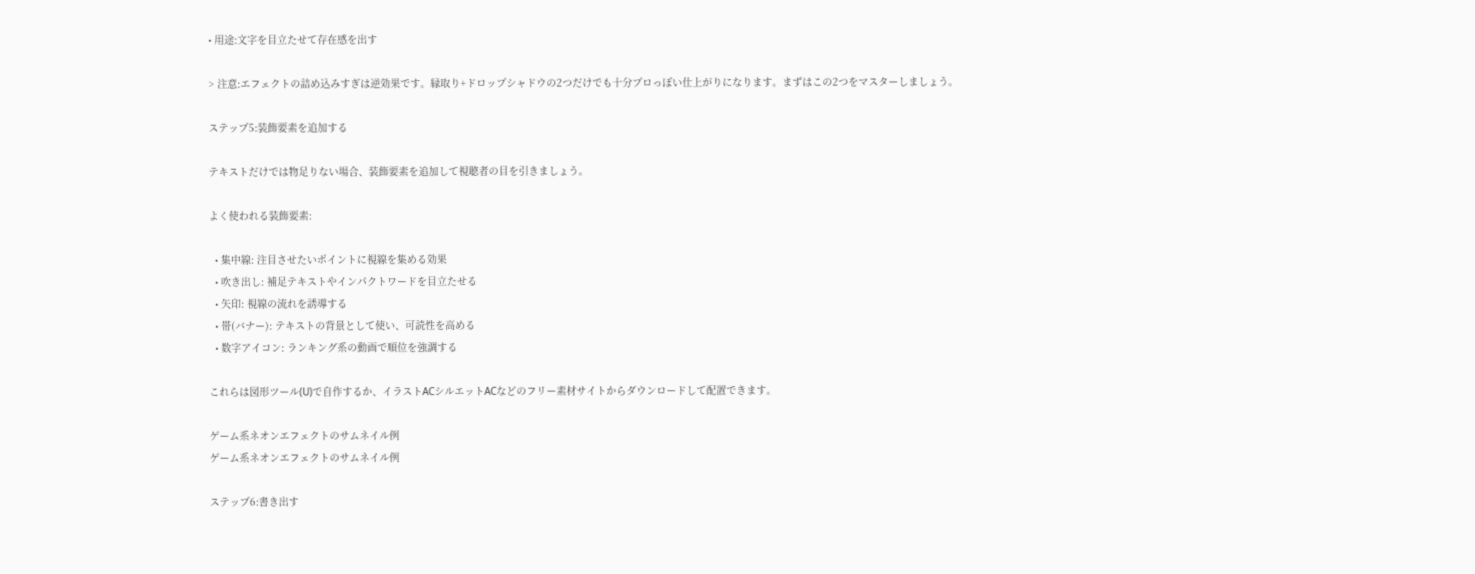• 用途:文字を目立たせて存在感を出す

> 注意:エフェクトの詰め込みすぎは逆効果です。縁取り+ドロップシャドウの2つだけでも十分プロっぽい仕上がりになります。まずはこの2つをマスターしましょう。

ステップ5:装飾要素を追加する

テキストだけでは物足りない場合、装飾要素を追加して視聴者の目を引きましょう。

よく使われる装飾要素:

  • 集中線: 注目させたいポイントに視線を集める効果
  • 吹き出し: 補足テキストやインパクトワードを目立たせる
  • 矢印: 視線の流れを誘導する
  • 帯(バナー): テキストの背景として使い、可読性を高める
  • 数字アイコン: ランキング系の動画で順位を強調する

これらは図形ツール(U)で自作するか、イラストACシルエットACなどのフリー素材サイトからダウンロードして配置できます。

ゲーム系ネオンエフェクトのサムネイル例
ゲーム系ネオンエフェクトのサムネイル例

ステップ6:書き出す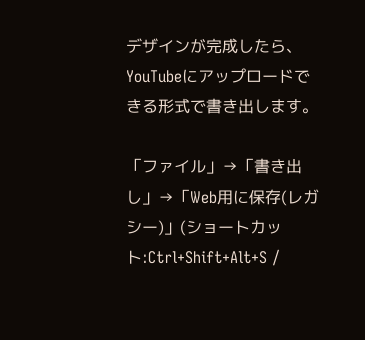デザインが完成したら、YouTubeにアップロードできる形式で書き出します。

「ファイル」→「書き出し」→「Web用に保存(レガシー)」(ショートカット:Ctrl+Shift+Alt+S /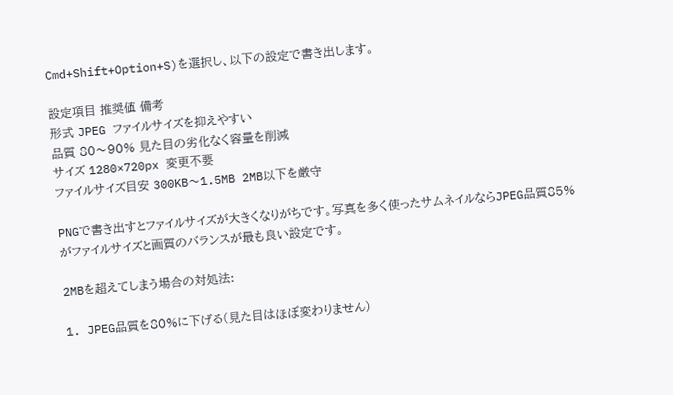Cmd+Shift+Option+S)を選択し、以下の設定で書き出します。

設定項目 推奨値 備考
形式 JPEG ファイルサイズを抑えやすい
品質 80〜90% 見た目の劣化なく容量を削減
サイズ 1280×720px 変更不要
ファイルサイズ目安 300KB〜1.5MB 2MB以下を厳守

PNGで書き出すとファイルサイズが大きくなりがちです。写真を多く使ったサムネイルならJPEG品質85%がファイルサイズと画質のバランスが最も良い設定です。

2MBを超えてしまう場合の対処法:

1. JPEG品質を80%に下げる(見た目はほぼ変わりません)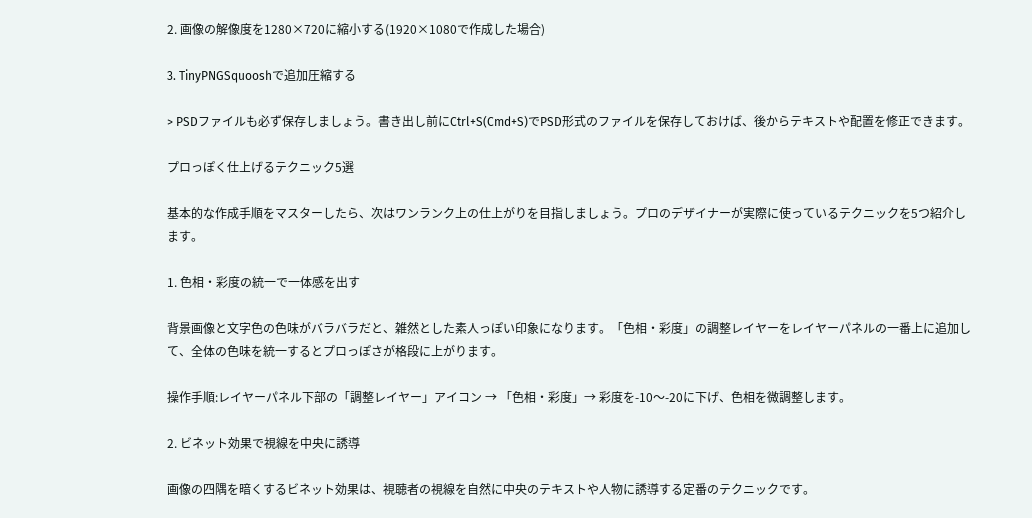2. 画像の解像度を1280×720に縮小する(1920×1080で作成した場合)

3. TinyPNGSquooshで追加圧縮する

> PSDファイルも必ず保存しましょう。書き出し前にCtrl+S(Cmd+S)でPSD形式のファイルを保存しておけば、後からテキストや配置を修正できます。

プロっぽく仕上げるテクニック5選

基本的な作成手順をマスターしたら、次はワンランク上の仕上がりを目指しましょう。プロのデザイナーが実際に使っているテクニックを5つ紹介します。

1. 色相・彩度の統一で一体感を出す

背景画像と文字色の色味がバラバラだと、雑然とした素人っぽい印象になります。「色相・彩度」の調整レイヤーをレイヤーパネルの一番上に追加して、全体の色味を統一するとプロっぽさが格段に上がります。

操作手順:レイヤーパネル下部の「調整レイヤー」アイコン → 「色相・彩度」→ 彩度を-10〜-20に下げ、色相を微調整します。

2. ビネット効果で視線を中央に誘導

画像の四隅を暗くするビネット効果は、視聴者の視線を自然に中央のテキストや人物に誘導する定番のテクニックです。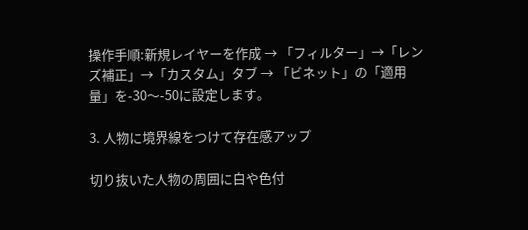操作手順:新規レイヤーを作成 → 「フィルター」→「レンズ補正」→「カスタム」タブ → 「ビネット」の「適用量」を-30〜-50に設定します。

3. 人物に境界線をつけて存在感アップ

切り抜いた人物の周囲に白や色付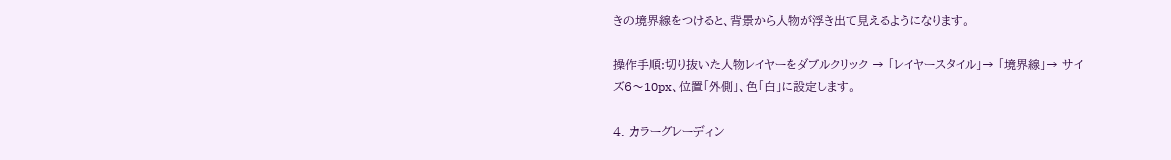きの境界線をつけると、背景から人物が浮き出て見えるようになります。

操作手順:切り抜いた人物レイヤーをダブルクリック → 「レイヤースタイル」→ 「境界線」→ サイズ6〜10px、位置「外側」、色「白」に設定します。

4. カラーグレーディン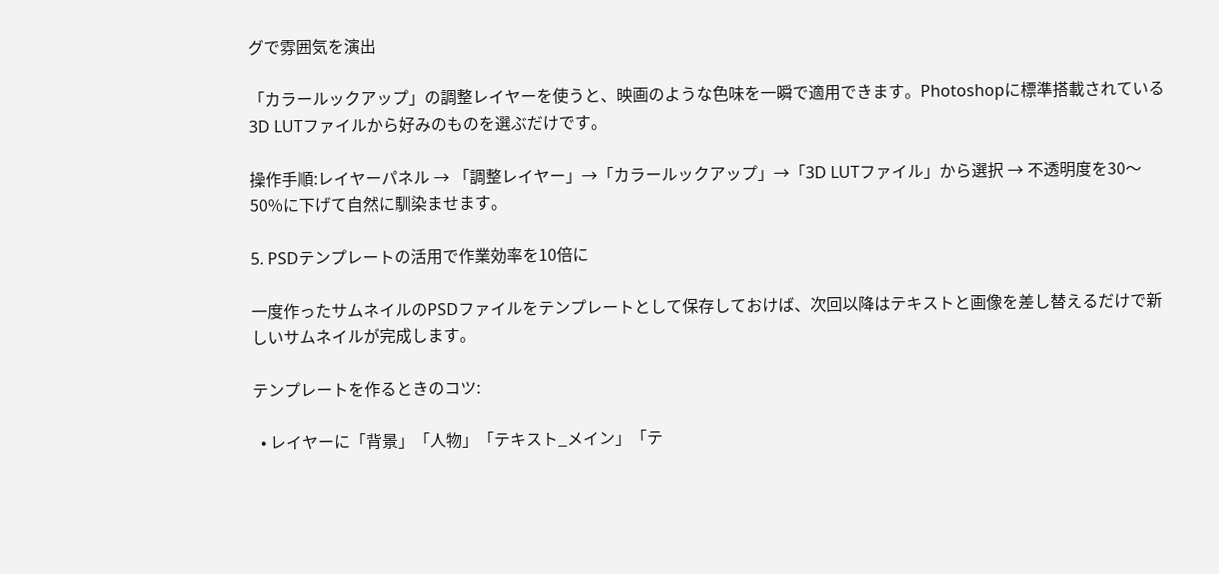グで雰囲気を演出

「カラールックアップ」の調整レイヤーを使うと、映画のような色味を一瞬で適用できます。Photoshopに標準搭載されている3D LUTファイルから好みのものを選ぶだけです。

操作手順:レイヤーパネル → 「調整レイヤー」→「カラールックアップ」→「3D LUTファイル」から選択 → 不透明度を30〜50%に下げて自然に馴染ませます。

5. PSDテンプレートの活用で作業効率を10倍に

一度作ったサムネイルのPSDファイルをテンプレートとして保存しておけば、次回以降はテキストと画像を差し替えるだけで新しいサムネイルが完成します。

テンプレートを作るときのコツ:

  • レイヤーに「背景」「人物」「テキスト_メイン」「テ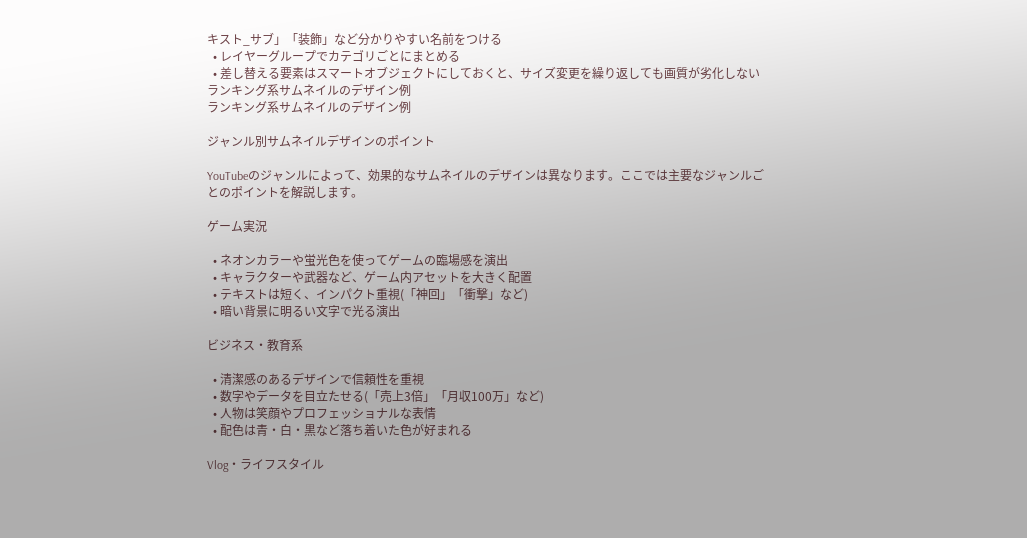キスト_サブ」「装飾」など分かりやすい名前をつける
  • レイヤーグループでカテゴリごとにまとめる
  • 差し替える要素はスマートオブジェクトにしておくと、サイズ変更を繰り返しても画質が劣化しない
ランキング系サムネイルのデザイン例
ランキング系サムネイルのデザイン例

ジャンル別サムネイルデザインのポイント

YouTubeのジャンルによって、効果的なサムネイルのデザインは異なります。ここでは主要なジャンルごとのポイントを解説します。

ゲーム実況

  • ネオンカラーや蛍光色を使ってゲームの臨場感を演出
  • キャラクターや武器など、ゲーム内アセットを大きく配置
  • テキストは短く、インパクト重視(「神回」「衝撃」など)
  • 暗い背景に明るい文字で光る演出

ビジネス・教育系

  • 清潔感のあるデザインで信頼性を重視
  • 数字やデータを目立たせる(「売上3倍」「月収100万」など)
  • 人物は笑顔やプロフェッショナルな表情
  • 配色は青・白・黒など落ち着いた色が好まれる

Vlog・ライフスタイル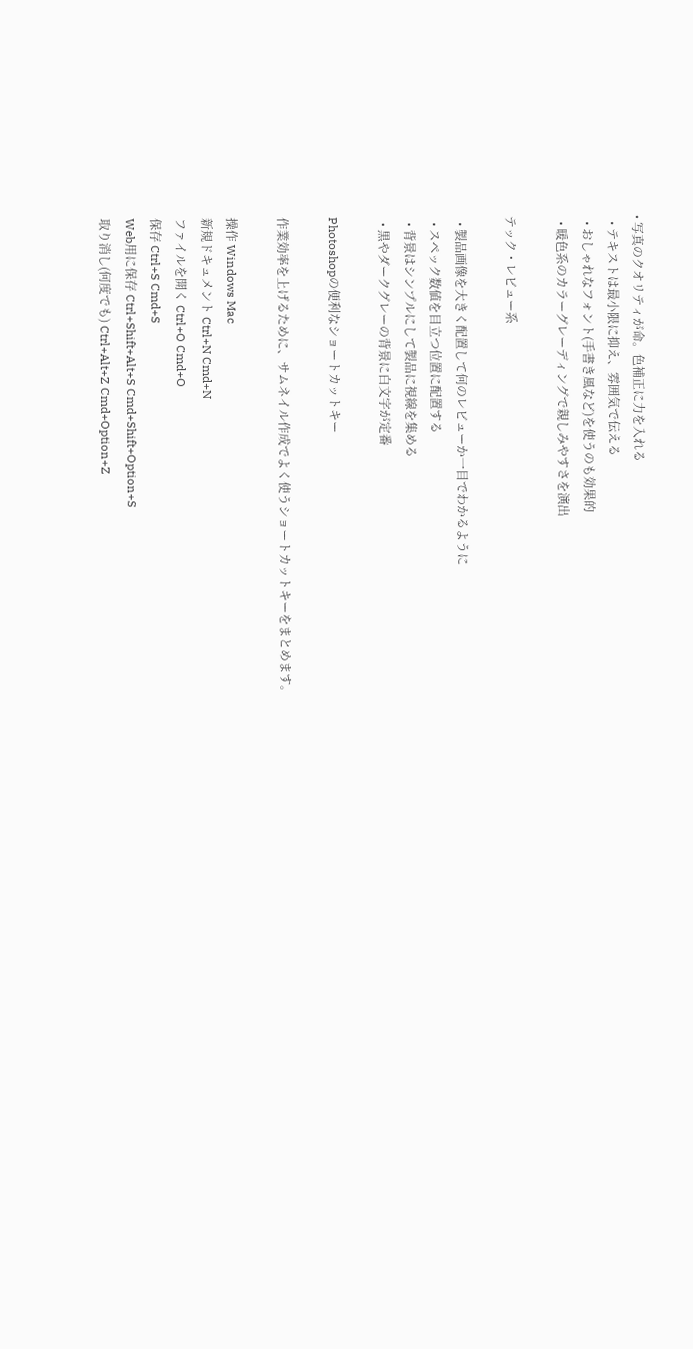• 写真のクオリティが命。色補正に力を入れる
  • テキストは最小限に抑え、雰囲気で伝える
  • おしゃれなフォント(手書き風など)を使うのも効果的
  • 暖色系のカラーグレーディングで親しみやすさを演出

テック・レビュー系

  • 製品画像を大きく配置して何のレビューか一目でわかるように
  • スペック数値を目立つ位置に配置する
  • 背景はシンプルにして製品に視線を集める
  • 黒やダークグレーの背景に白文字が定番

Photoshopの便利なショートカットキー

作業効率を上げるために、サムネイル作成でよく使うショートカットキーをまとめます。

操作 Windows Mac
新規ドキュメント Ctrl+N Cmd+N
ファイルを開く Ctrl+O Cmd+O
保存 Ctrl+S Cmd+S
Web用に保存 Ctrl+Shift+Alt+S Cmd+Shift+Option+S
取り消し(何度でも) Ctrl+Alt+Z Cmd+Option+Z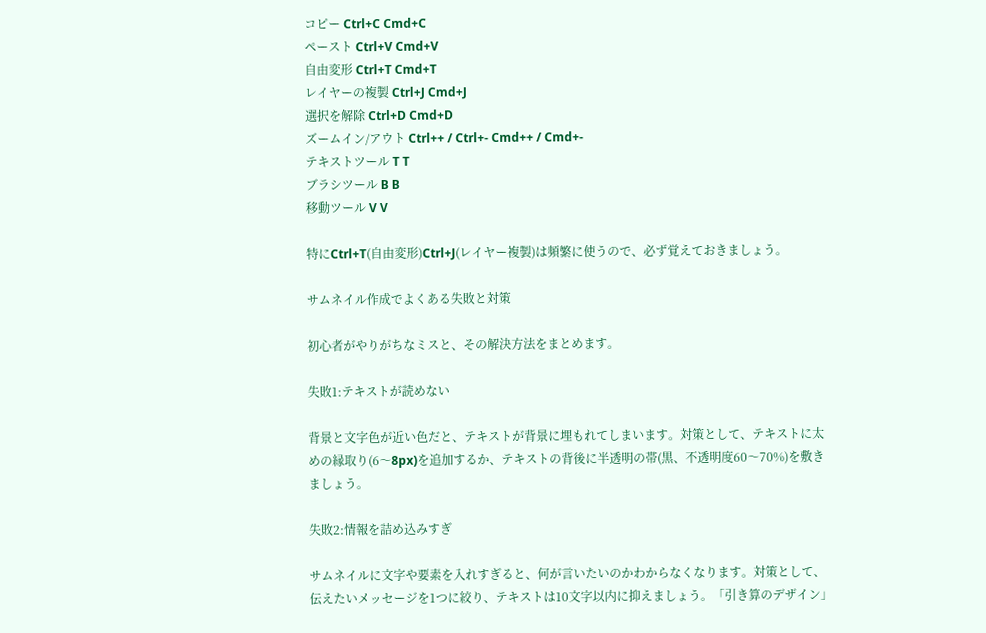コピー Ctrl+C Cmd+C
ペースト Ctrl+V Cmd+V
自由変形 Ctrl+T Cmd+T
レイヤーの複製 Ctrl+J Cmd+J
選択を解除 Ctrl+D Cmd+D
ズームイン/アウト Ctrl++ / Ctrl+- Cmd++ / Cmd+-
テキストツール T T
ブラシツール B B
移動ツール V V

特にCtrl+T(自由変形)Ctrl+J(レイヤー複製)は頻繁に使うので、必ず覚えておきましょう。

サムネイル作成でよくある失敗と対策

初心者がやりがちなミスと、その解決方法をまとめます。

失敗1:テキストが読めない

背景と文字色が近い色だと、テキストが背景に埋もれてしまいます。対策として、テキストに太めの縁取り(6〜8px)を追加するか、テキストの背後に半透明の帯(黒、不透明度60〜70%)を敷きましょう。

失敗2:情報を詰め込みすぎ

サムネイルに文字や要素を入れすぎると、何が言いたいのかわからなくなります。対策として、伝えたいメッセージを1つに絞り、テキストは10文字以内に抑えましょう。「引き算のデザイン」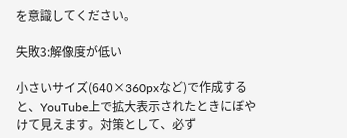を意識してください。

失敗3:解像度が低い

小さいサイズ(640×360pxなど)で作成すると、YouTube上で拡大表示されたときにぼやけて見えます。対策として、必ず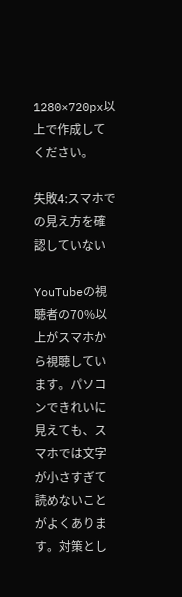1280×720px以上で作成してください。

失敗4:スマホでの見え方を確認していない

YouTubeの視聴者の70%以上がスマホから視聴しています。パソコンできれいに見えても、スマホでは文字が小さすぎて読めないことがよくあります。対策とし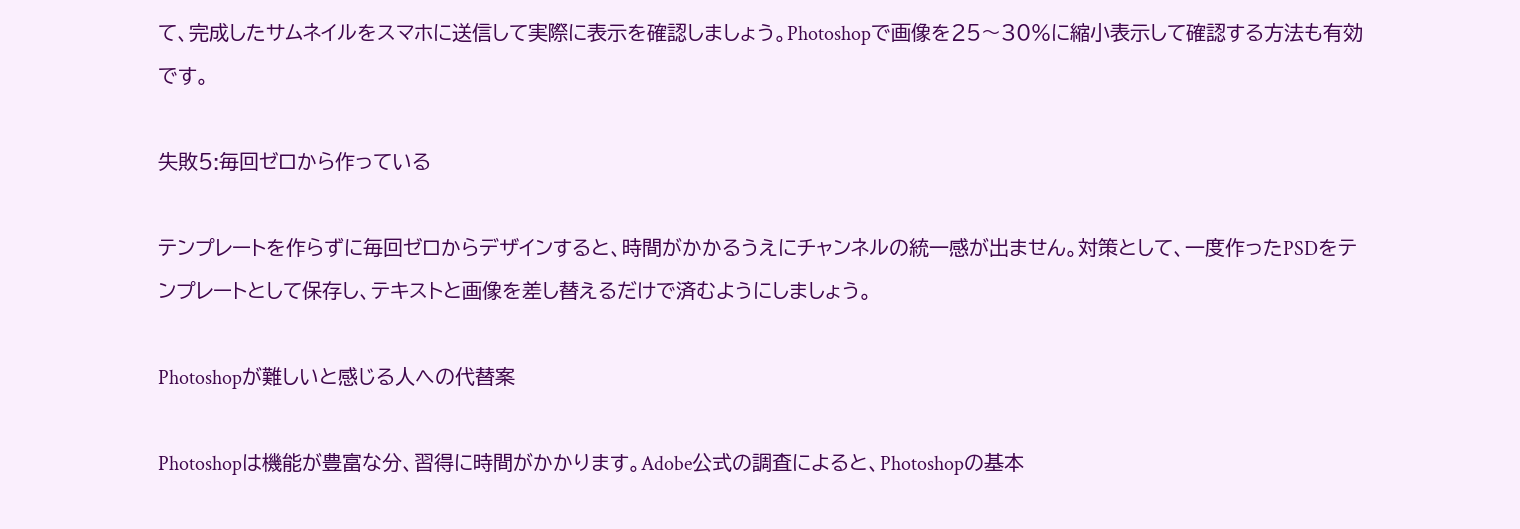て、完成したサムネイルをスマホに送信して実際に表示を確認しましょう。Photoshopで画像を25〜30%に縮小表示して確認する方法も有効です。

失敗5:毎回ゼロから作っている

テンプレートを作らずに毎回ゼロからデザインすると、時間がかかるうえにチャンネルの統一感が出ません。対策として、一度作ったPSDをテンプレートとして保存し、テキストと画像を差し替えるだけで済むようにしましょう。

Photoshopが難しいと感じる人への代替案

Photoshopは機能が豊富な分、習得に時間がかかります。Adobe公式の調査によると、Photoshopの基本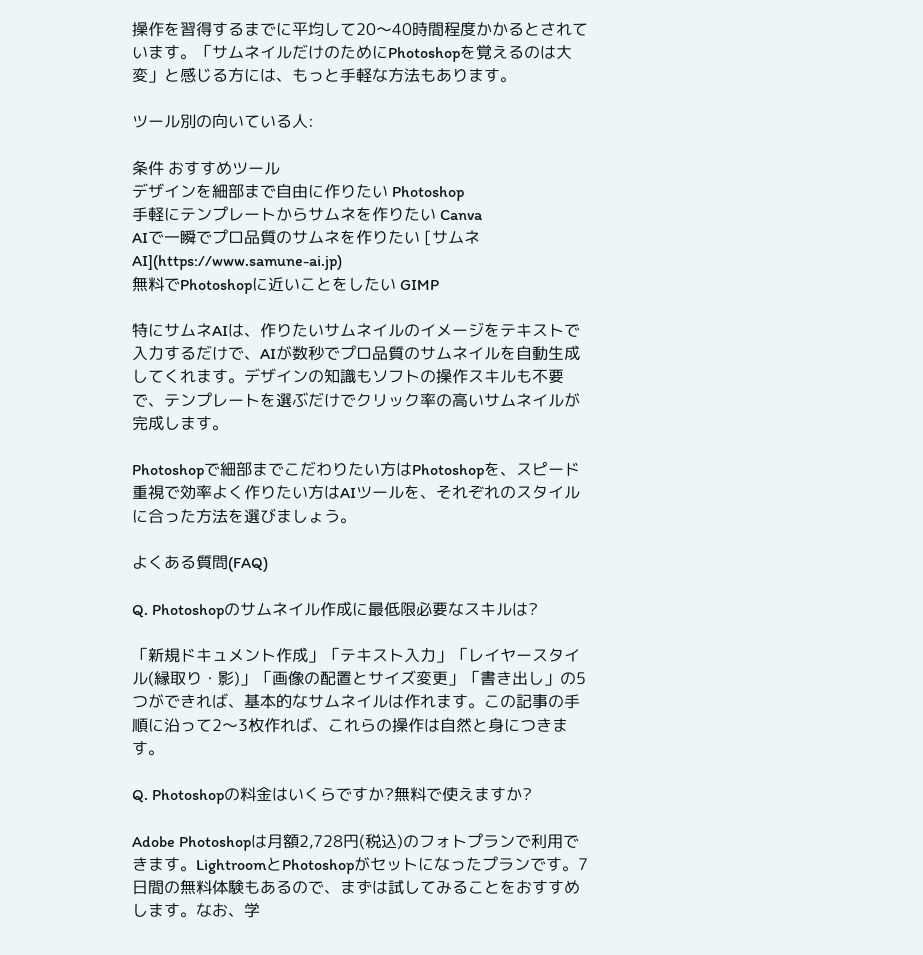操作を習得するまでに平均して20〜40時間程度かかるとされています。「サムネイルだけのためにPhotoshopを覚えるのは大変」と感じる方には、もっと手軽な方法もあります。

ツール別の向いている人:

条件 おすすめツール
デザインを細部まで自由に作りたい Photoshop
手軽にテンプレートからサムネを作りたい Canva
AIで一瞬でプロ品質のサムネを作りたい [サムネAI](https://www.samune-ai.jp)
無料でPhotoshopに近いことをしたい GIMP

特にサムネAIは、作りたいサムネイルのイメージをテキストで入力するだけで、AIが数秒でプロ品質のサムネイルを自動生成してくれます。デザインの知識もソフトの操作スキルも不要で、テンプレートを選ぶだけでクリック率の高いサムネイルが完成します。

Photoshopで細部までこだわりたい方はPhotoshopを、スピード重視で効率よく作りたい方はAIツールを、それぞれのスタイルに合った方法を選びましょう。

よくある質問(FAQ)

Q. Photoshopのサムネイル作成に最低限必要なスキルは?

「新規ドキュメント作成」「テキスト入力」「レイヤースタイル(縁取り・影)」「画像の配置とサイズ変更」「書き出し」の5つができれば、基本的なサムネイルは作れます。この記事の手順に沿って2〜3枚作れば、これらの操作は自然と身につきます。

Q. Photoshopの料金はいくらですか?無料で使えますか?

Adobe Photoshopは月額2,728円(税込)のフォトプランで利用できます。LightroomとPhotoshopがセットになったプランです。7日間の無料体験もあるので、まずは試してみることをおすすめします。なお、学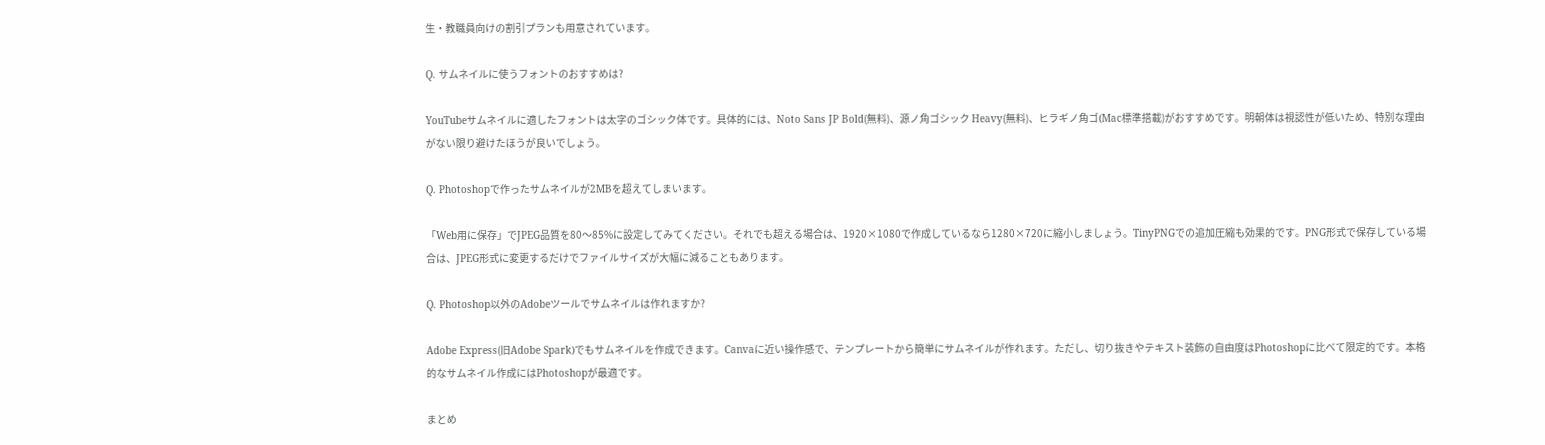生・教職員向けの割引プランも用意されています。

Q. サムネイルに使うフォントのおすすめは?

YouTubeサムネイルに適したフォントは太字のゴシック体です。具体的には、Noto Sans JP Bold(無料)、源ノ角ゴシック Heavy(無料)、ヒラギノ角ゴ(Mac標準搭載)がおすすめです。明朝体は視認性が低いため、特別な理由がない限り避けたほうが良いでしょう。

Q. Photoshopで作ったサムネイルが2MBを超えてしまいます。

「Web用に保存」でJPEG品質を80〜85%に設定してみてください。それでも超える場合は、1920×1080で作成しているなら1280×720に縮小しましょう。TinyPNGでの追加圧縮も効果的です。PNG形式で保存している場合は、JPEG形式に変更するだけでファイルサイズが大幅に減ることもあります。

Q. Photoshop以外のAdobeツールでサムネイルは作れますか?

Adobe Express(旧Adobe Spark)でもサムネイルを作成できます。Canvaに近い操作感で、テンプレートから簡単にサムネイルが作れます。ただし、切り抜きやテキスト装飾の自由度はPhotoshopに比べて限定的です。本格的なサムネイル作成にはPhotoshopが最適です。

まとめ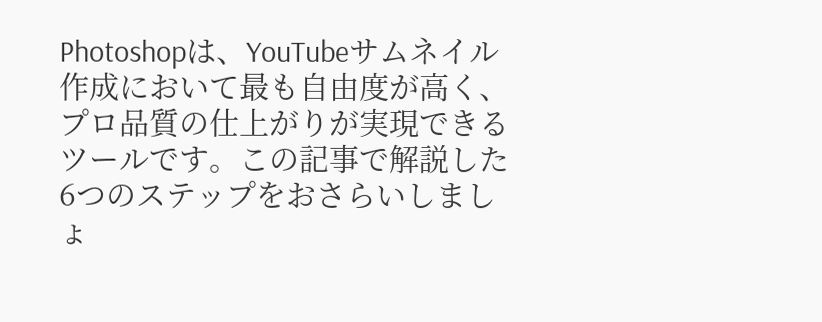Photoshopは、YouTubeサムネイル作成において最も自由度が高く、プロ品質の仕上がりが実現できるツールです。この記事で解説した6つのステップをおさらいしましょ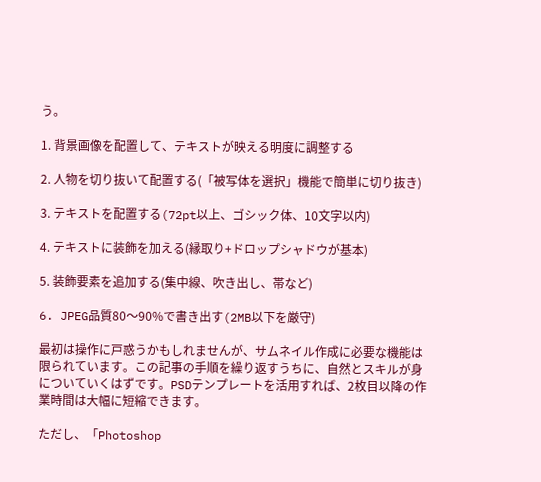う。

1. 背景画像を配置して、テキストが映える明度に調整する

2. 人物を切り抜いて配置する(「被写体を選択」機能で簡単に切り抜き)

3. テキストを配置する(72pt以上、ゴシック体、10文字以内)

4. テキストに装飾を加える(縁取り+ドロップシャドウが基本)

5. 装飾要素を追加する(集中線、吹き出し、帯など)

6. JPEG品質80〜90%で書き出す(2MB以下を厳守)

最初は操作に戸惑うかもしれませんが、サムネイル作成に必要な機能は限られています。この記事の手順を繰り返すうちに、自然とスキルが身についていくはずです。PSDテンプレートを活用すれば、2枚目以降の作業時間は大幅に短縮できます。

ただし、「Photoshop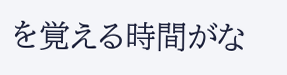を覚える時間がな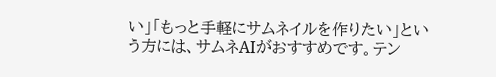い」「もっと手軽にサムネイルを作りたい」という方には、サムネAIがおすすめです。テン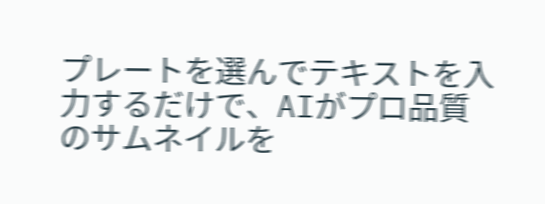プレートを選んでテキストを入力するだけで、AIがプロ品質のサムネイルを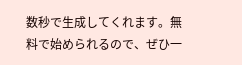数秒で生成してくれます。無料で始められるので、ぜひ一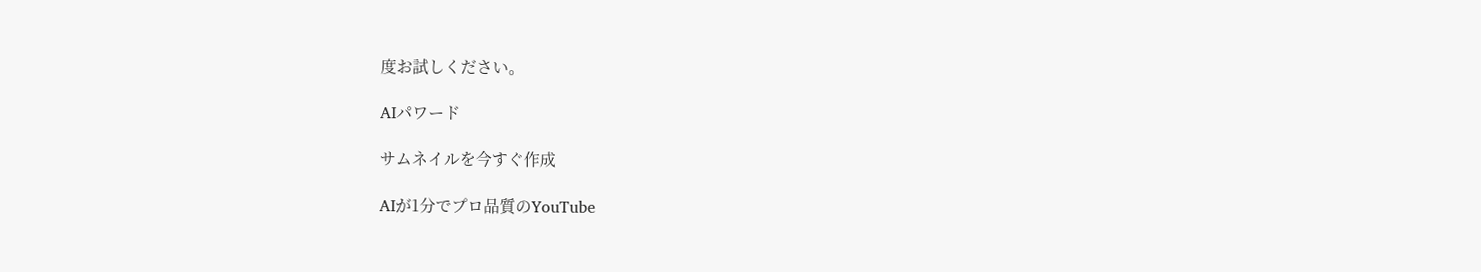度お試しください。

AIパワード

サムネイルを今すぐ作成

AIが1分でプロ品質のYouTube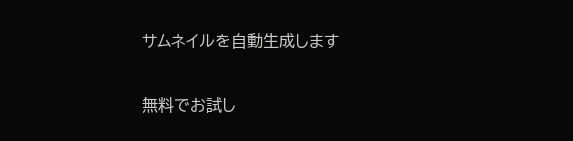サムネイルを自動生成します

無料でお試し